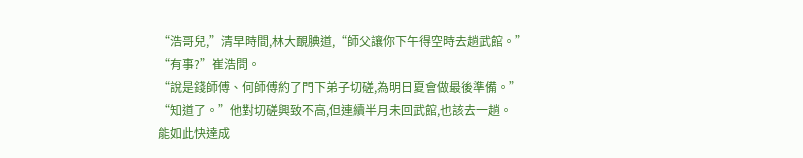“浩哥兒,”清早時間,林大靦腆道,“師父讓你下午得空時去趟武館。”
“有事?”崔浩問。
“說是錢師傅、何師傅約了門下弟子切磋,為明日夏會做最後準備。”
“知道了。”他對切磋興致不高,但連續半月未回武館,也該去一趟。
能如此快達成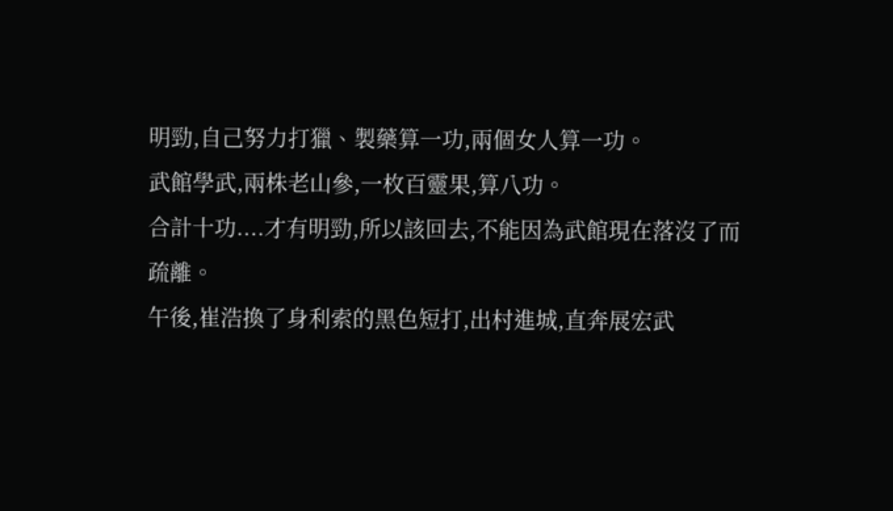明勁,自己努力打獵、製藥算一功,兩個女人算一功。
武館學武,兩株老山參,一枚百靈果,算八功。
合計十功....才有明勁,所以該回去,不能因為武館現在落沒了而疏離。
午後,崔浩換了身利索的黑色短打,出村進城,直奔展宏武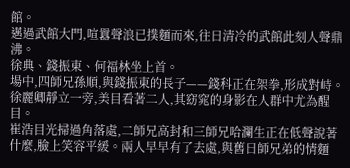館。
邁過武館大門,喧囂聲浪已撲麵而來,往日清冷的武館此刻人聲鼎沸。
徐典、錢振東、何福林坐上首。
場中,四師兄孫順,與錢振東的長子——錢科正在架拳,形成對峙。
徐麗卿靜立一旁,美目看著二人,其窈窕的身影在人群中尤為醒目。
崔浩目光掃過角落處,二師兄高封和三師兄哈瀾生正在低聲說著什麼,臉上笑容平緩。兩人早早有了去處,與舊日師兄弟的情麵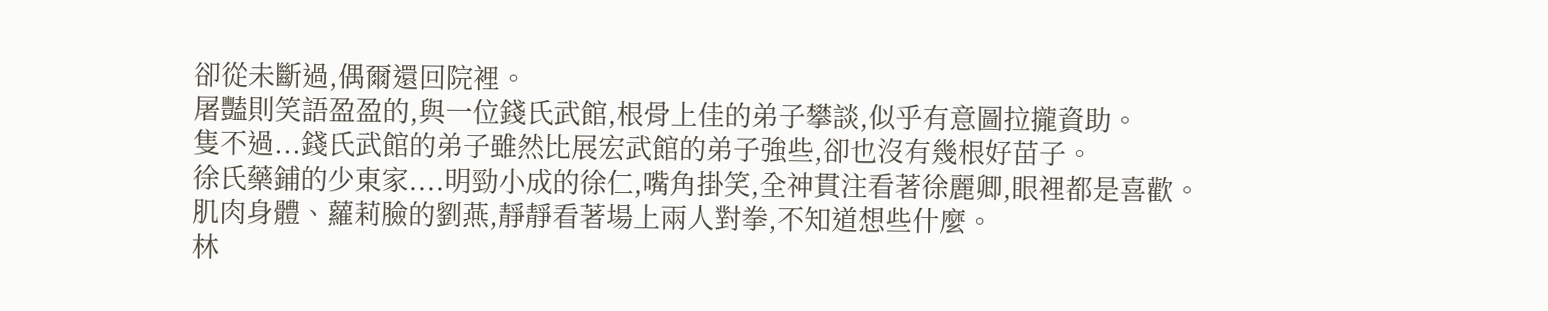卻從未斷過,偶爾還回院裡。
屠豔則笑語盈盈的,與一位錢氏武館,根骨上佳的弟子攀談,似乎有意圖拉攏資助。
隻不過...錢氏武館的弟子雖然比展宏武館的弟子強些,卻也沒有幾根好苗子。
徐氏藥鋪的少東家....明勁小成的徐仁,嘴角掛笑,全神貫注看著徐麗卿,眼裡都是喜歡。
肌肉身體、蘿莉臉的劉燕,靜靜看著場上兩人對拳,不知道想些什麼。
林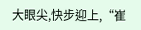大眼尖,快步迎上,“崔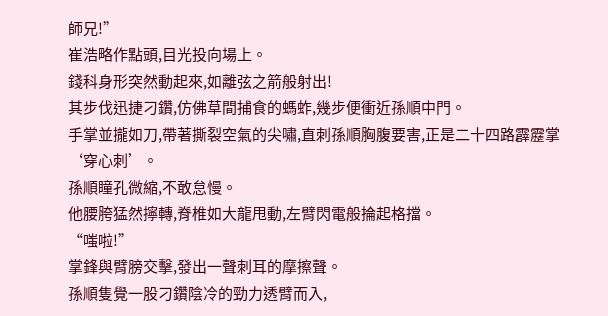師兄!”
崔浩略作點頭,目光投向場上。
錢科身形突然動起來,如離弦之箭般射出!
其步伐迅捷刁鑽,仿佛草間捕食的螞蚱,幾步便衝近孫順中門。
手掌並攏如刀,帶著撕裂空氣的尖嘯,直刺孫順胸腹要害,正是二十四路霹靂掌‘穿心刺’。
孫順瞳孔微縮,不敢怠慢。
他腰胯猛然擰轉,脊椎如大龍甩動,左臂閃電般掄起格擋。
“嗤啦!”
掌鋒與臂膀交擊,發出一聲刺耳的摩擦聲。
孫順隻覺一股刁鑽陰冷的勁力透臂而入,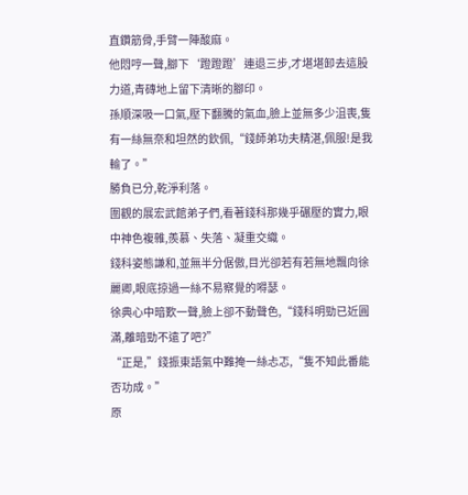直鑽筋骨,手臂一陣酸麻。
他悶哼一聲,腳下‘蹬蹬蹬’連退三步,才堪堪卸去這股力道,青磚地上留下清晰的腳印。
孫順深吸一口氣,壓下翻騰的氣血,臉上並無多少沮喪,隻有一絲無奈和坦然的欽佩,“錢師弟功夫精湛,佩服!是我輸了。”
勝負已分,乾淨利落。
圍觀的展宏武館弟子們,看著錢科那幾乎碾壓的實力,眼中神色複雜,羨慕、失落、凝重交織。
錢科姿態謙和,並無半分倨傲,目光卻若有若無地飄向徐麗卿,眼底掠過一絲不易察覺的嘚瑟。
徐典心中暗歎一聲,臉上卻不動聲色,“錢科明勁已近圓滿,離暗勁不遠了吧?”
“正是,”錢振東語氣中難掩一絲忐忑,“隻不知此番能否功成。”
原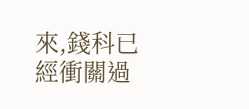來,錢科已經衝關過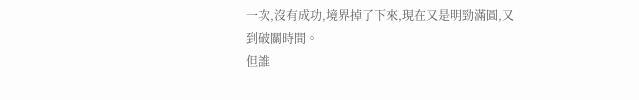一次,沒有成功,境界掉了下來,現在又是明勁滿圓,又到破關時間。
但誰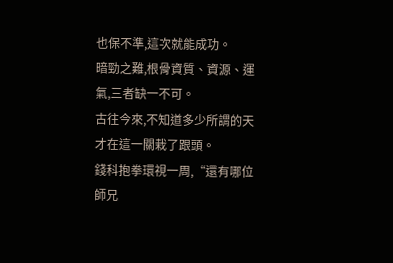也保不準,這次就能成功。
暗勁之難,根骨資質、資源、運氣,三者缺一不可。
古往今來,不知道多少所謂的天才在這一關栽了跟頭。
錢科抱拳環視一周,“還有哪位師兄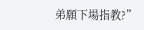弟願下場指教?”